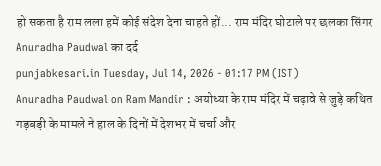हो सकता है राम लला हमें कोई संदेश देना चाहते हों... राम मंदिर घोटाले पर छलका सिंगर Anuradha Paudwal का दर्द
punjabkesari.in Tuesday, Jul 14, 2026 - 01:17 PM (IST)
Anuradha Paudwal on Ram Mandir : अयोध्या के राम मंदिर में चढ़ावे से जुड़े कथित गड़बड़ी के मामले ने हाल के दिनों में देशभर में चर्चा और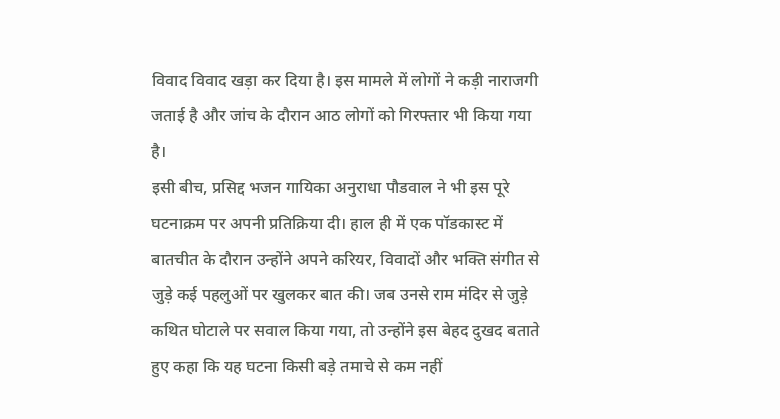विवाद विवाद खड़ा कर दिया है। इस मामले में लोगों ने कड़ी नाराजगी जताई है और जांच के दौरान आठ लोगों को गिरफ्तार भी किया गया है।
इसी बीच, प्रसिद्द भजन गायिका अनुराधा पौडवाल ने भी इस पूरे घटनाक्रम पर अपनी प्रतिक्रिया दी। हाल ही में एक पॉडकास्ट में बातचीत के दौरान उन्होंने अपने करियर, विवादों और भक्ति संगीत से जुड़े कई पहलुओं पर खुलकर बात की। जब उनसे राम मंदिर से जुड़े कथित घोटाले पर सवाल किया गया, तो उन्होंने इस बेहद दुखद बताते हुए कहा कि यह घटना किसी बड़े तमाचे से कम नहीं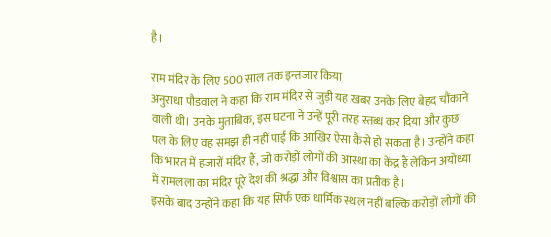है।

राम मंदिर के लिए 500 साल तक इन्तजार किया
अनुराधा पौडवाल ने कहा कि राम मंदिर से जुड़ी यह खबर उनके लिए बेहद चौंकाने वाली थी। उनके मुताबिक, इस घटना ने उन्हें पूरी तरह स्तब्ध कर दिया और कुछ पल के लिए वह समझ ही नहीं पाईं कि आखिर ऐसा कैसे हो सकता है। उन्होंने कहा कि भारत में हजारों मंदिर हैं, जो करोड़ों लोगों की आस्था का केंद्र हैं लेकिन अयोध्या में रामलला का मंदिर पूरे देश की श्रद्धा और विश्वास का प्रतीक है।
इसके बाद उन्होंने कहा कि यह सिर्फ एक धार्मिक स्थल नहीं बल्कि करोड़ों लोगों की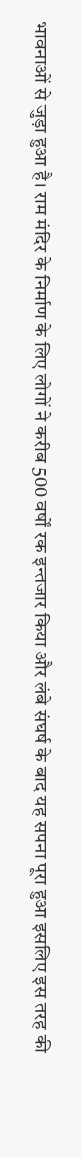भावनाओं से जुड़ा हुआ है। राम मंदिर के निर्माण के लिए लोगों ने करीब 500 वर्षों रक इन्तजार किया और लंबे संघर्ष के बाद यह सपना पूरा हुआ इसलिए इस तरह की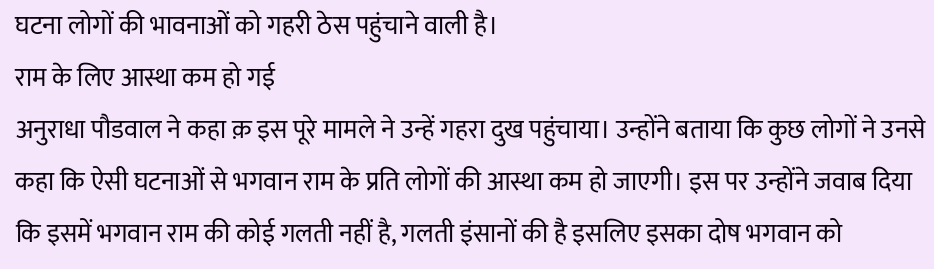घटना लोगों की भावनाओं को गहरी ठेस पहुंचाने वाली है।
राम के लिए आस्था कम हो गई
अनुराधा पौडवाल ने कहा क़ इस पूरे मामले ने उन्हें गहरा दुख पहुंचाया। उन्होंने बताया कि कुछ लोगों ने उनसे कहा कि ऐसी घटनाओं से भगवान राम के प्रति लोगों की आस्था कम हो जाएगी। इस पर उन्होंने जवाब दिया कि इसमें भगवान राम की कोई गलती नहीं है, गलती इंसानों की है इसलिए इसका दोष भगवान को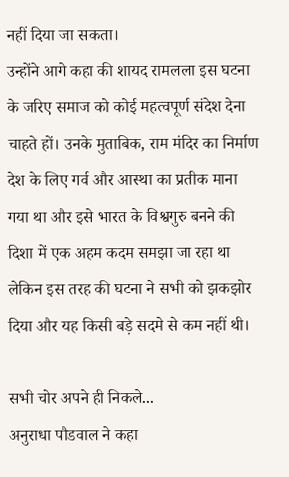नहीं दिया जा सकता।
उन्होंने आगे कहा की शायद रामलला इस घटना के जरिए समाज को कोई महत्वपूर्ण संदेश देना चाहते हों। उनके मुताबिक, राम मंदिर का निर्माण देश के लिए गर्व और आस्था का प्रतीक माना गया था और इसे भारत के विश्वगुरु बनने की दिशा में एक अहम कदम समझा जा रहा था लेकिन इस तरह की घटना ने सभी को झकझोर दिया और यह किसी बड़े सदमे से कम नहीं थी।

सभी चोर अपने ही निकले...
अनुराधा पौडवाल ने कहा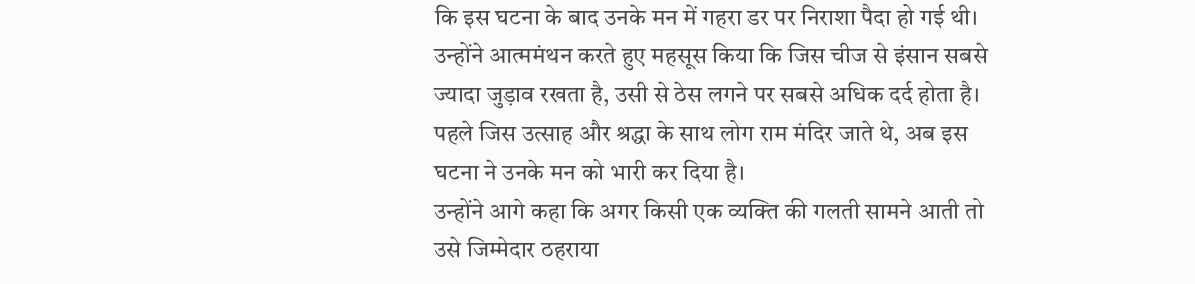कि इस घटना के बाद उनके मन में गहरा डर पर निराशा पैदा हो गई थी। उन्होंने आत्ममंथन करते हुए महसूस किया कि जिस चीज से इंसान सबसे ज्यादा जुड़ाव रखता है, उसी से ठेस लगने पर सबसे अधिक दर्द होता है। पहले जिस उत्साह और श्रद्धा के साथ लोग राम मंदिर जाते थे, अब इस घटना ने उनके मन को भारी कर दिया है।
उन्होंने आगे कहा कि अगर किसी एक व्यक्ति की गलती सामने आती तो उसे जिम्मेदार ठहराया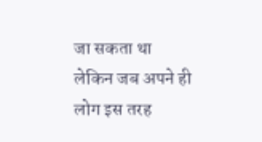जा सकता था लेकिन जब अपने ही लोग इस तरह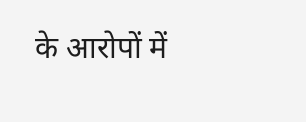के आरोपों में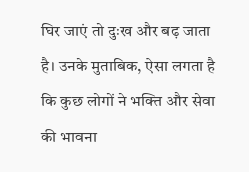घिर जाएं तो दुःख और बढ़ जाता है। उनके मुताबिक, ऐसा लगता है कि कुछ लोगों ने भक्ति और सेवा की भावना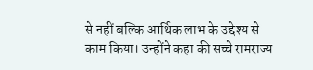से नहीं बल्कि आर्थिक लाभ के उद्देश्य से
काम किया। उन्होंने कहा की सच्चे रामराज्य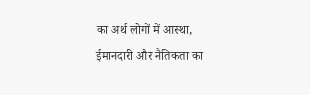का अर्थ लोगों में आस्था, ईमानदारी और नैतिकता का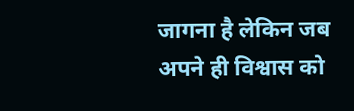जागना है लेकिन जब अपने ही विश्वास को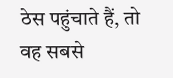ठेस पहुंचाते हैं, तो वह सबसे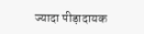ज्यादा पीड़ादायक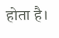होता है।